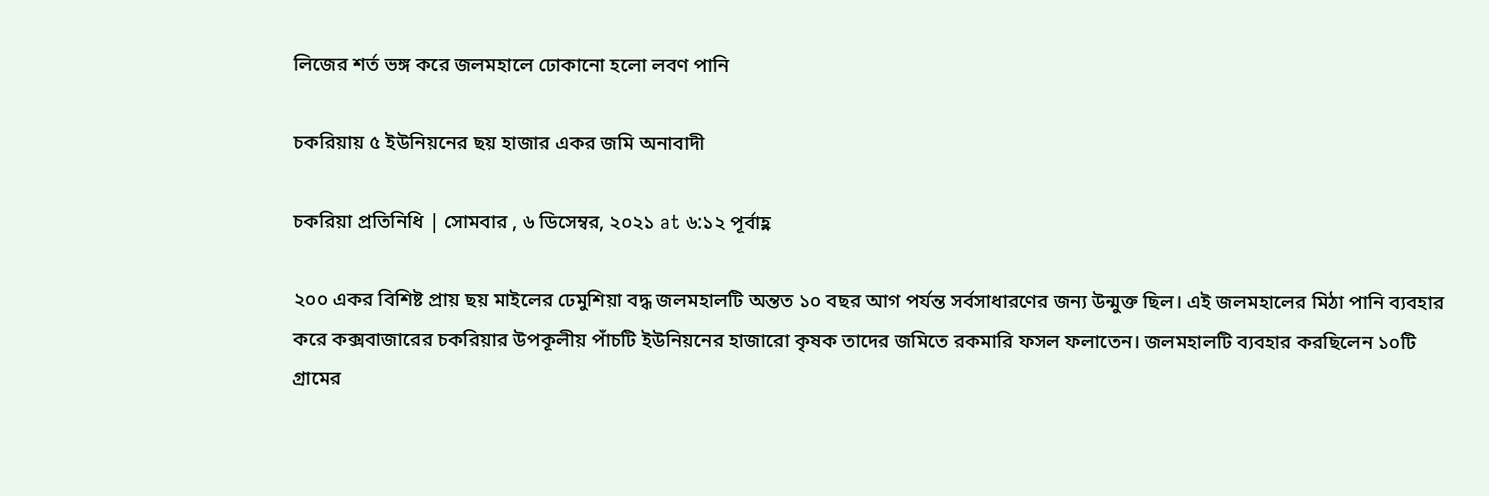লিজের শর্ত ভঙ্গ করে জলমহালে ঢোকানো হলো লবণ পানি

চকরিয়ায় ৫ ইউনিয়নের ছয় হাজার একর জমি অনাবাদী

চকরিয়া প্রতিনিধি | সোমবার , ৬ ডিসেম্বর, ২০২১ at ৬:১২ পূর্বাহ্ণ

২০০ একর বিশিষ্ট প্রায় ছয় মাইলের ঢেমুশিয়া বদ্ধ জলমহালটি অন্তত ১০ বছর আগ পর্যন্ত সর্বসাধারণের জন্য উন্মুক্ত ছিল। এই জলমহালের মিঠা পানি ব্যবহার করে কক্সবাজারের চকরিয়ার উপকূলীয় পাঁচটি ইউনিয়নের হাজারো কৃষক তাদের জমিতে রকমারি ফসল ফলাতেন। জলমহালটি ব্যবহার করছিলেন ১০টি গ্রামের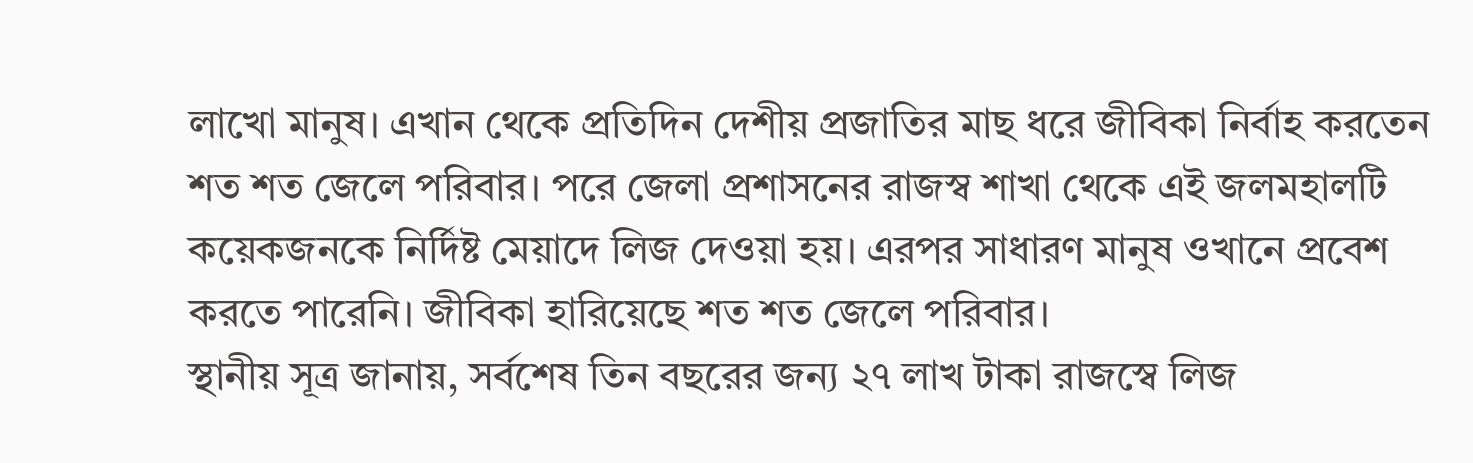লাখো মানুষ। এখান থেকে প্রতিদিন দেশীয় প্রজাতির মাছ ধরে জীবিকা নির্বাহ করতেন শত শত জেলে পরিবার। পরে জেলা প্রশাসনের রাজস্ব শাখা থেকে এই জলমহালটি কয়েকজনকে নির্দিষ্ট মেয়াদে লিজ দেওয়া হয়। এরপর সাধারণ মানুষ ওখানে প্রবেশ করতে পারেনি। জীবিকা হারিয়েছে শত শত জেলে পরিবার।
স্থানীয় সূত্র জানায়, সর্বশেষ তিন বছরের জন্য ২৭ লাখ টাকা রাজস্বে লিজ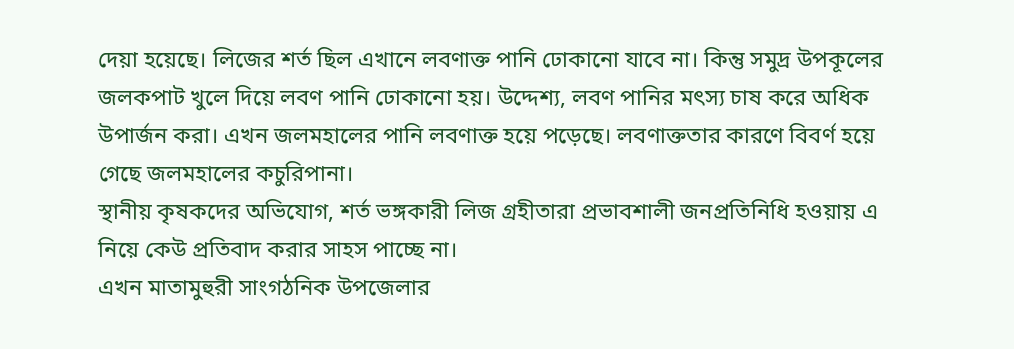দেয়া হয়েছে। লিজের শর্ত ছিল এখানে লবণাক্ত পানি ঢোকানো যাবে না। কিন্তু সমুদ্র উপকূলের জলকপাট খুলে দিয়ে লবণ পানি ঢোকানো হয়। উদ্দেশ্য, লবণ পানির মৎস্য চাষ করে অধিক উপার্জন করা। এখন জলমহালের পানি লবণাক্ত হয়ে পড়েছে। লবণাক্ততার কারণে বিবর্ণ হয়ে গেছে জলমহালের কচুরিপানা।
স্থানীয় কৃষকদের অভিযোগ, শর্ত ভঙ্গকারী লিজ গ্রহীতারা প্রভাবশালী জনপ্রতিনিধি হওয়ায় এ নিয়ে কেউ প্রতিবাদ করার সাহস পাচ্ছে না।
এখন মাতামুহুরী সাংগঠনিক উপজেলার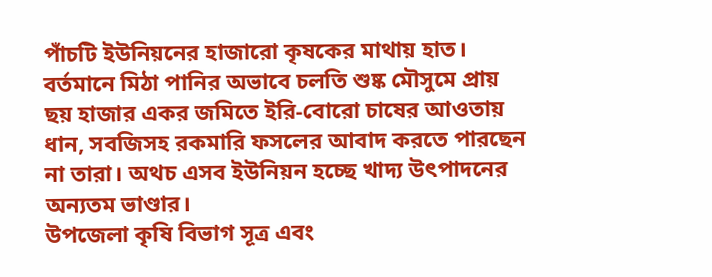পাঁচটি ইউনিয়নের হাজারো কৃষকের মাথায় হাত। বর্তমানে মিঠা পানির অভাবে চলতি শুষ্ক মৌসুমে প্রায় ছয় হাজার একর জমিতে ইরি-বোরো চাষের আওতায় ধান, সবজিসহ রকমারি ফসলের আবাদ করতে পারছেন না তারা। অথচ এসব ইউনিয়ন হচ্ছে খাদ্য উৎপাদনের অন্যতম ভাণ্ডার।
উপজেলা কৃষি বিভাগ সূত্র এবং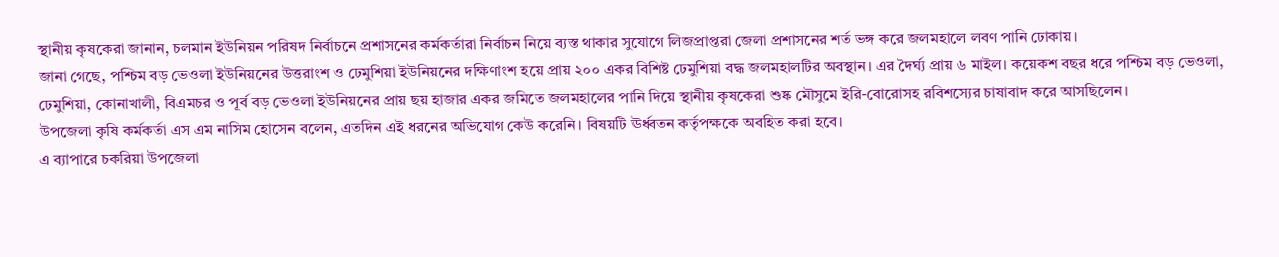স্থানীয় কৃষকেরা জানান, চলমান ইউনিয়ন পরিষদ নির্বাচনে প্রশাসনের কর্মকর্তারা নির্বাচন নিয়ে ব্যস্ত থাকার সুযোগে লিজপ্রাপ্তরা জেলা প্রশাসনের শর্ত ভঙ্গ করে জলমহালে লবণ পানি ঢোকায়।
জানা গেছে, পশ্চিম বড় ভেওলা ইউনিয়নের উত্তরাংশ ও ঢেমুশিয়া ইউনিয়নের দক্ষিণাংশ হয়ে প্রায় ২০০ একর বিশিষ্ট ঢেমুশিয়া বদ্ধ জলমহালটির অবস্থান। এর দৈর্ঘ্য প্রায় ৬ মাইল। কয়েকশ বছর ধরে পশ্চিম বড় ভেওলা, ঢেমুশিয়া, কোনাখালী, বিএমচর ও পূর্ব বড় ভেওলা ইউনিয়নের প্রায় ছয় হাজার একর জমিতে জলমহালের পানি দিয়ে স্থানীয় কৃষকেরা শুষ্ক মৌসুমে ইরি-বোরোসহ রবিশস্যের চাষাবাদ করে আসছিলেন।
উপজেলা কৃষি কর্মকর্তা এস এম নাসিম হোসেন বলেন, এতদিন এই ধরনের অভিযোগ কেউ করেনি। বিষয়টি ঊর্ধ্বতন কর্তৃপক্ষকে অবহিত করা হবে।
এ ব্যাপারে চকরিয়া উপজেলা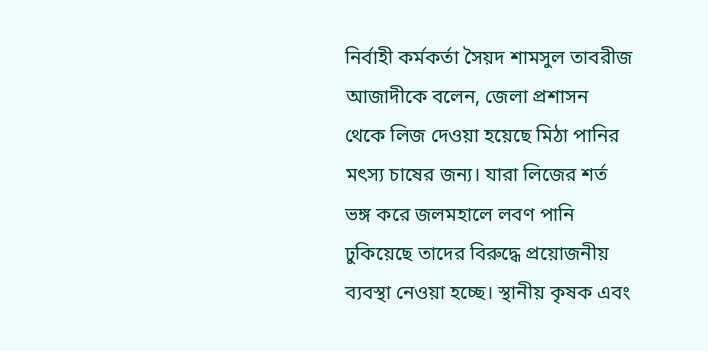নির্বাহী কর্মকর্তা সৈয়দ শামসুল তাবরীজ আজাদীকে বলেন, জেলা প্রশাসন থেকে লিজ দেওয়া হয়েছে মিঠা পানির মৎস্য চাষের জন্য। যারা লিজের শর্ত ভঙ্গ করে জলমহালে লবণ পানি ঢুকিয়েছে তাদের বিরুদ্ধে প্রয়োজনীয় ব্যবস্থা নেওয়া হচ্ছে। স্থানীয় কৃষক এবং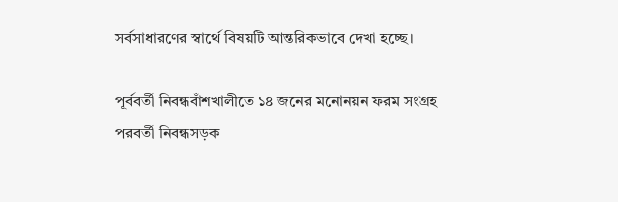সর্বসাধারণের স্বার্থে বিষয়টি আন্তরিকভাবে দেখা হচ্ছে।

পূর্ববর্তী নিবন্ধবাঁশখালীতে ১৪ জনের মনোনয়ন ফরম সংগ্রহ
পরবর্তী নিবন্ধসড়ক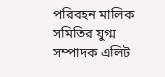পরিবহন মালিক সমিতির যুগ্ম সম্পাদক এলিট